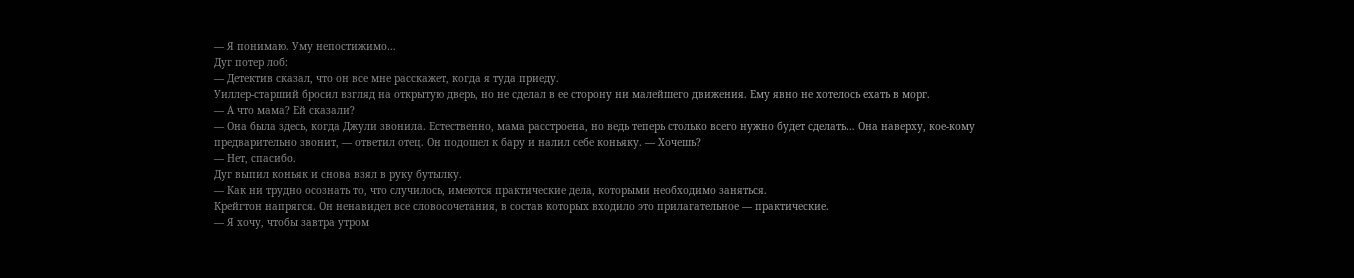— Я понимаю. Уму непостижимо…
Дуг потер лоб:
— Детектив сказал, что он все мне расскажет, когда я туда приеду.
Уиллер-старший бросил взгляд на открытую дверь, но не сделал в ее сторону ни малейшего движения. Ему явно не хотелось ехать в морг.
— А что мама? Ей сказали?
— Она была здесь, когда Джули звонила. Естественно, мама расстроена, но ведь теперь столько всего нужно будет сделать… Она наверху, кое-кому предварительно звонит, — ответил отец. Он подошел к бару и налил себе коньяку. — Хочешь?
— Нет, спасибо.
Дуг выпил коньяк и снова взял в руку бутылку.
— Как ни трудно осознать то, что случилось, имеются практические дела, которыми необходимо заняться.
Крейгтон напрягся. Он ненавидел все словосочетания, в состав которых входило это прилагательное — практические.
— Я хочу, чтобы завтра утром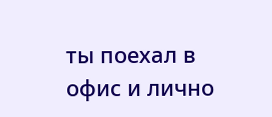ты поехал в офис и лично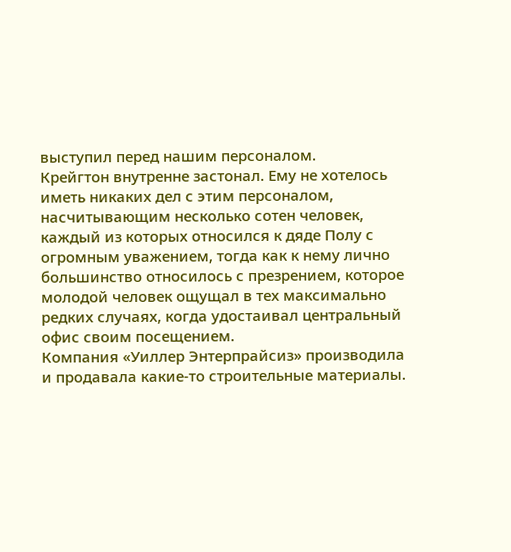выступил перед нашим персоналом.
Крейгтон внутренне застонал. Ему не хотелось иметь никаких дел с этим персоналом, насчитывающим несколько сотен человек, каждый из которых относился к дяде Полу с огромным уважением, тогда как к нему лично большинство относилось с презрением, которое молодой человек ощущал в тех максимально редких случаях, когда удостаивал центральный офис своим посещением.
Компания «Уиллер Энтерпрайсиз» производила и продавала какие-то строительные материалы.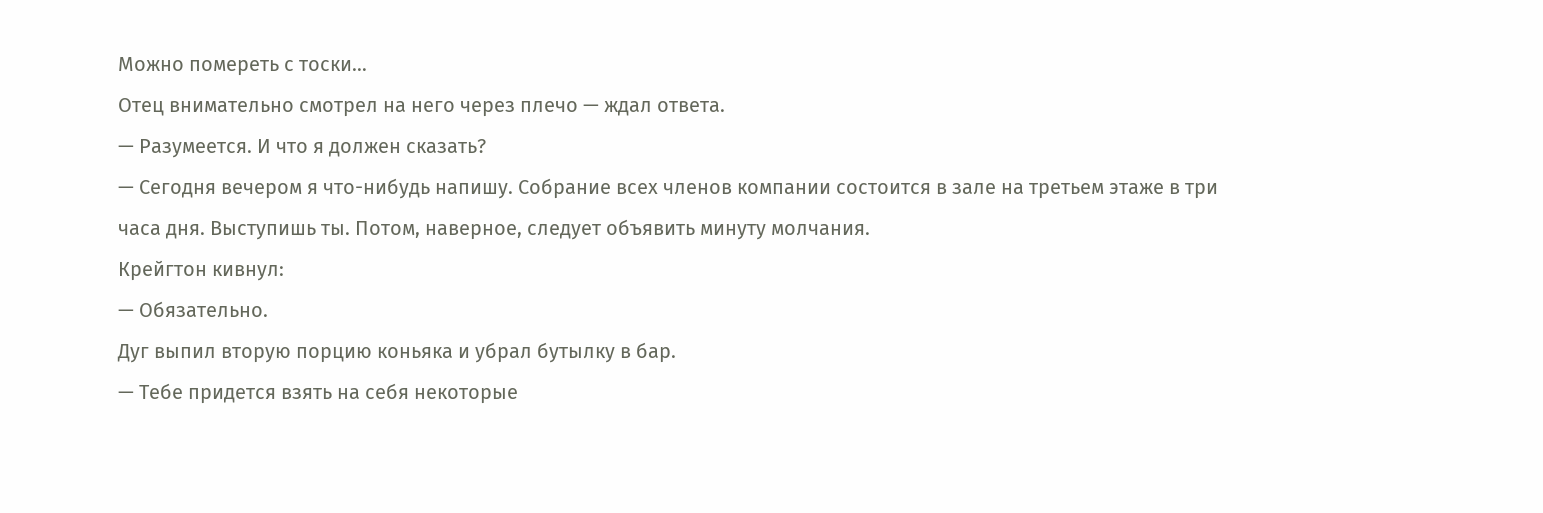Можно помереть с тоски…
Отец внимательно смотрел на него через плечо — ждал ответа.
— Разумеется. И что я должен сказать?
— Сегодня вечером я что-нибудь напишу. Собрание всех членов компании состоится в зале на третьем этаже в три часа дня. Выступишь ты. Потом, наверное, следует объявить минуту молчания.
Крейгтон кивнул:
— Обязательно.
Дуг выпил вторую порцию коньяка и убрал бутылку в бар.
— Тебе придется взять на себя некоторые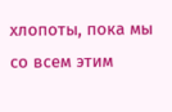хлопоты, пока мы со всем этим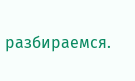разбираемся.